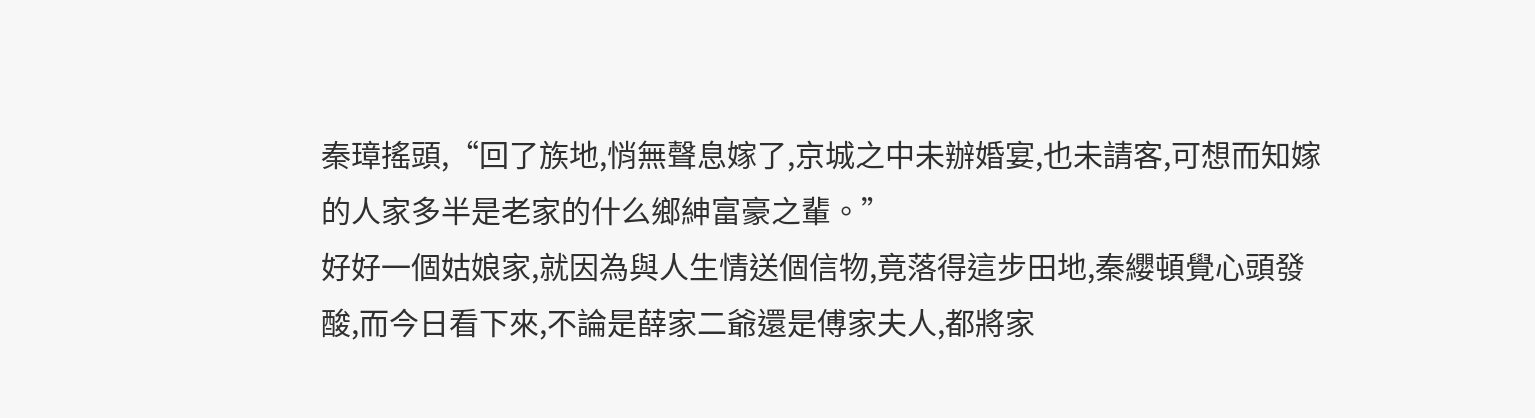秦璋搖頭,“回了族地,悄無聲息嫁了,京城之中未辦婚宴,也未請客,可想而知嫁的人家多半是老家的什么鄉紳富豪之輩。”
好好一個姑娘家,就因為與人生情送個信物,竟落得這步田地,秦纓頓覺心頭發酸,而今日看下來,不論是薛家二爺還是傅家夫人,都將家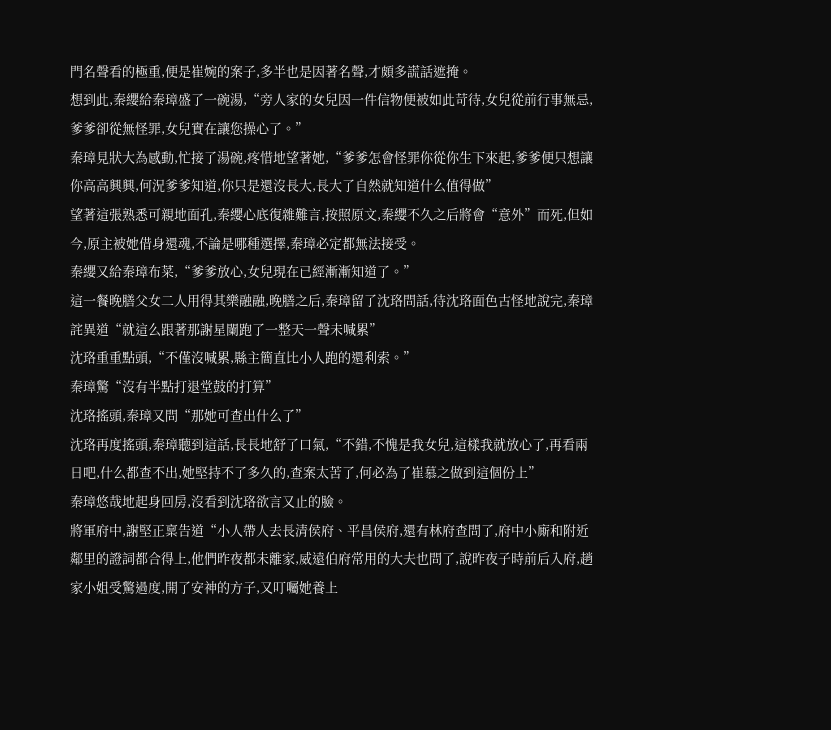門名聲看的極重,便是崔婉的案子,多半也是因著名聲,才頗多謊話遮掩。
想到此,秦纓給秦璋盛了一碗湯,“旁人家的女兒因一件信物便被如此苛待,女兒從前行事無忌,爹爹卻從無怪罪,女兒實在讓您操心了。”
秦璋見狀大為感動,忙接了湯碗,疼惜地望著她,“爹爹怎會怪罪你從你生下來起,爹爹便只想讓你高高興興,何況爹爹知道,你只是還沒長大,長大了自然就知道什么值得做”
望著這張熟悉可親地面孔,秦纓心底復雜難言,按照原文,秦纓不久之后將會“意外”而死,但如今,原主被她借身還魂,不論是哪種選擇,秦璋必定都無法接受。
秦纓又給秦璋布菜,“爹爹放心,女兒現在已經漸漸知道了。”
這一餐晚膳父女二人用得其樂融融,晚膳之后,秦璋留了沈珞問話,待沈珞面色古怪地說完,秦璋詫異道“就這么跟著那謝星闌跑了一整天一聲未喊累”
沈珞重重點頭,“不僅沒喊累,縣主簡直比小人跑的還利索。”
秦璋驚“沒有半點打退堂鼓的打算”
沈珞搖頭,秦璋又問“那她可查出什么了”
沈珞再度搖頭,秦璋聽到這話,長長地舒了口氣,“不錯,不愧是我女兒,這樣我就放心了,再看兩日吧,什么都查不出,她堅持不了多久的,查案太苦了,何必為了崔慕之做到這個份上”
秦璋悠哉地起身回房,沒看到沈珞欲言又止的臉。
將軍府中,謝堅正稟告道“小人帶人去長清侯府、平昌侯府,還有林府查問了,府中小廝和附近鄰里的證詞都合得上,他們昨夜都未離家,威遠伯府常用的大夫也問了,說昨夜子時前后入府,趙家小姐受驚過度,開了安神的方子,又叮囑她養上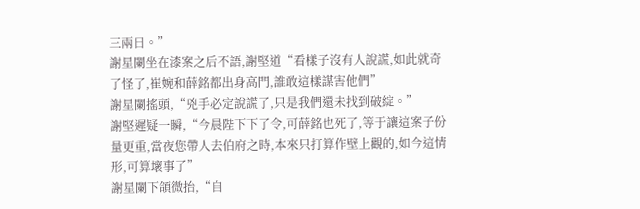三兩日。”
謝星闌坐在漆案之后不語,謝堅道“看樣子沒有人說謊,如此就奇了怪了,崔婉和薛銘都出身高門,誰敢這樣謀害他們”
謝星闌搖頭,“兇手必定說謊了,只是我們還未找到破綻。”
謝堅遲疑一瞬,“今晨陛下下了令,可薛銘也死了,等于讓這案子份量更重,當夜您帶人去伯府之時,本來只打算作壁上觀的,如今這情形,可算壞事了”
謝星闌下頜微抬,“自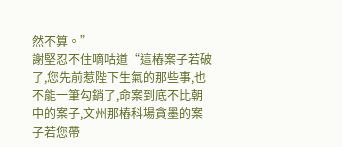然不算。”
謝堅忍不住嘀咕道“這樁案子若破了,您先前惹陛下生氣的那些事,也不能一筆勾銷了,命案到底不比朝中的案子,文州那樁科場貪墨的案子若您帶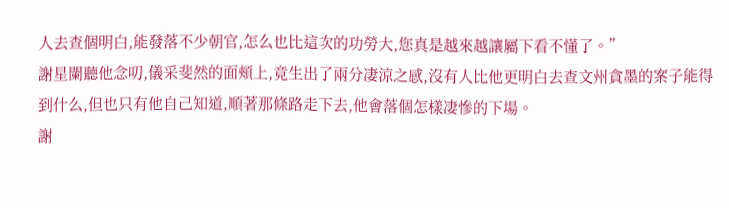人去查個明白,能發落不少朝官,怎么也比這次的功勞大,您真是越來越讓屬下看不懂了。”
謝星闌聽他念叨,儀采斐然的面頰上,竟生出了兩分凄涼之感,沒有人比他更明白去查文州貪墨的案子能得到什么,但也只有他自己知道,順著那條路走下去,他會落個怎樣凄慘的下場。
謝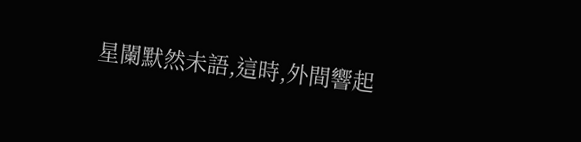星闌默然未語,這時,外間響起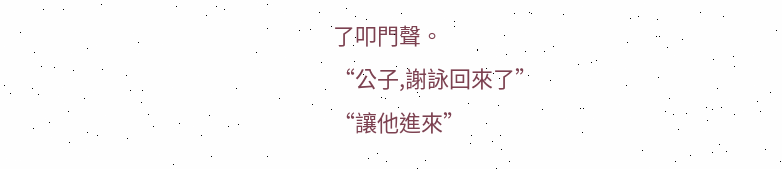了叩門聲。
“公子,謝詠回來了”
“讓他進來”